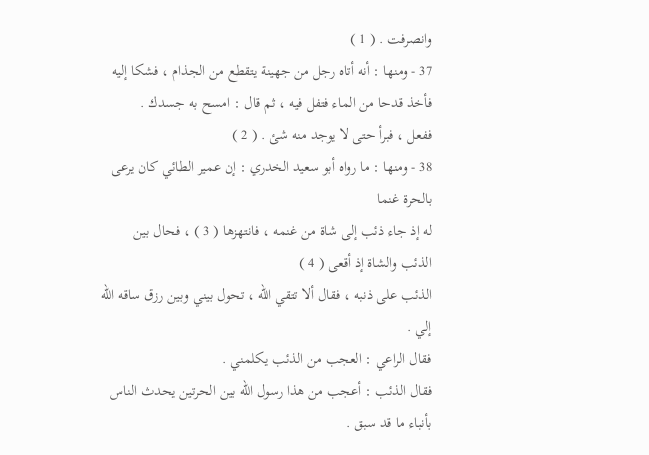وانصرفت . ( 1 )
37 - ومنها : أنه أتاه رجل من جهينة يتقطع من الجذام ، فشكا إليه
فأخذ قدحا من الماء فتفل فيه ، ثم قال : امسح به جسدك .
ففعل ، فبرأ حتى لا يوجد منه شئ . ( 2 )
38 - ومنها : ما رواه أبو سعيد الخدري : إن عمير الطائي كان يرعى بالحرة غنما
له إذ جاء ذئب إلى شاة من غنمه ، فانتهزها ( 3 ) ، فحال بين الذئب والشاة إذ أقعى ( 4 )
الذئب على ذنبه ، فقال ألا تتقي الله ، تحول بيني وبين رزق ساقه الله إلي .
فقال الراعي : العجب من الذئب يكلمني .
فقال الذئب : أعجب من هذا رسول الله بين الحرتين يحدث الناس بأنباء ما قد سبق .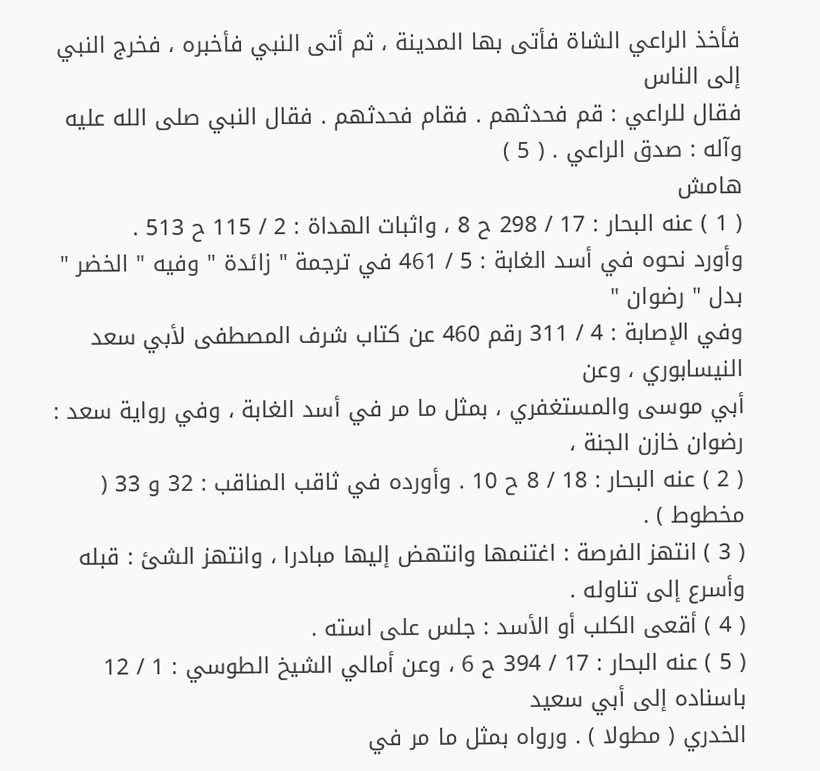فأخذ الراعي الشاة فأتى بها المدينة ، ثم أتى النبي فأخبره ، فخرج النبي إلى الناس
فقال للراعي : قم فحدثهم . فقام فحدثهم . فقال النبي صلى الله عليه وآله : صدق الراعي . ( 5 )
هامش
( 1 ) عنه البحار : 17 / 298 ح 8 ، واثبات الهداة : 2 / 115 ح 513 .
وأورد نحوه في أسد الغابة : 5 / 461 في ترجمة " زائدة " وفيه " الخضر " بدل " رضوان "
وفي الإصابة : 4 / 311 رقم 460 عن كتاب شرف المصطفى لأبي سعد النيسابوري ، وعن
أبي موسى والمستغفري ، بمثل ما مر في أسد الغابة ، وفي رواية سعد : رضوان خازن الجنة ،
( 2 ) عنه البحار : 18 / 8 ح 10 . وأورده في ثاقب المناقب : 32 و 33 ( مخطوط ) .
( 3 ) انتهز الفرصة : اغتنمها وانتهض إليها مبادرا ، وانتهز الشئ : قبله وأسرع إلى تناوله .
( 4 ) أقعى الكلب أو الأسد : جلس على استه .
( 5 ) عنه البحار : 17 / 394 ح 6 ، وعن أمالي الشيخ الطوسي : 1 / 12 باسناده إلى أبي سعيد
الخدري ( مطولا ) . ورواه بمثل ما مر في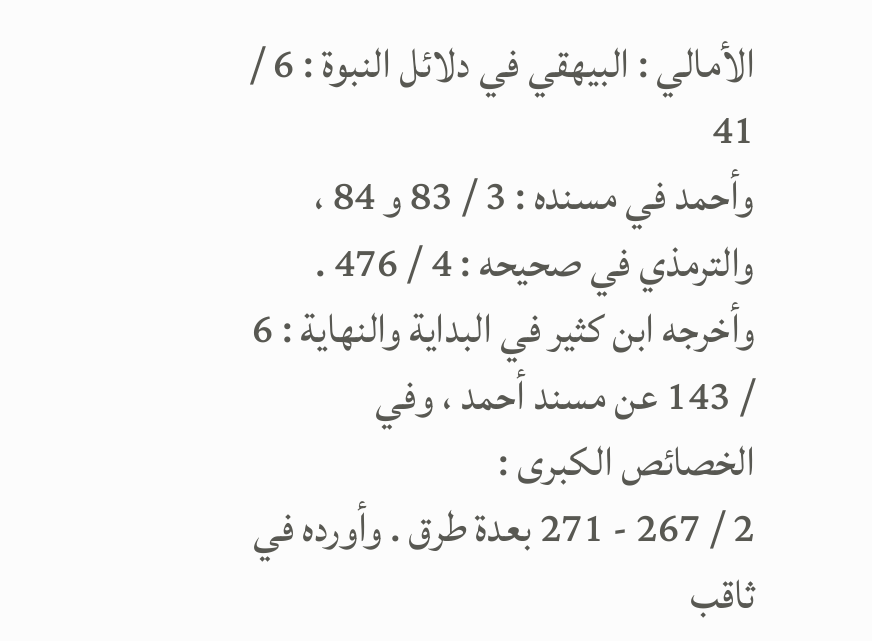الأمالي : البيهقي في دلائل النبوة : 6 / 41
وأحمد في مسنده : 3 / 83 و 84 ، والترمذي في صحيحه : 4 / 476 .
وأخرجه ابن كثير في البداية والنهاية : 6 / 143 عن مسند أحمد ، وفي الخصائص الكبرى :
2 / 267 - 271 بعدة طرق . وأورده في ثاقب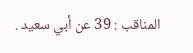المناقب : 39 عن أبي سعيد .